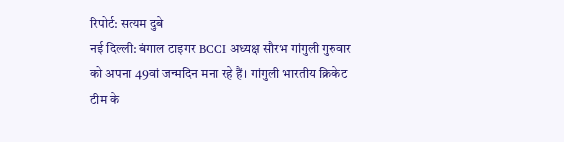रिपोर्ट: सत्यम दुबे
नई दिल्ली: बंगाल टाइगर BCCI अध्यक्ष सौरभ गांगुली गुरुवार को अपना 49वां जन्मदिन मना रहे हैं। गांगुली भारतीय क्रिकेट टीम के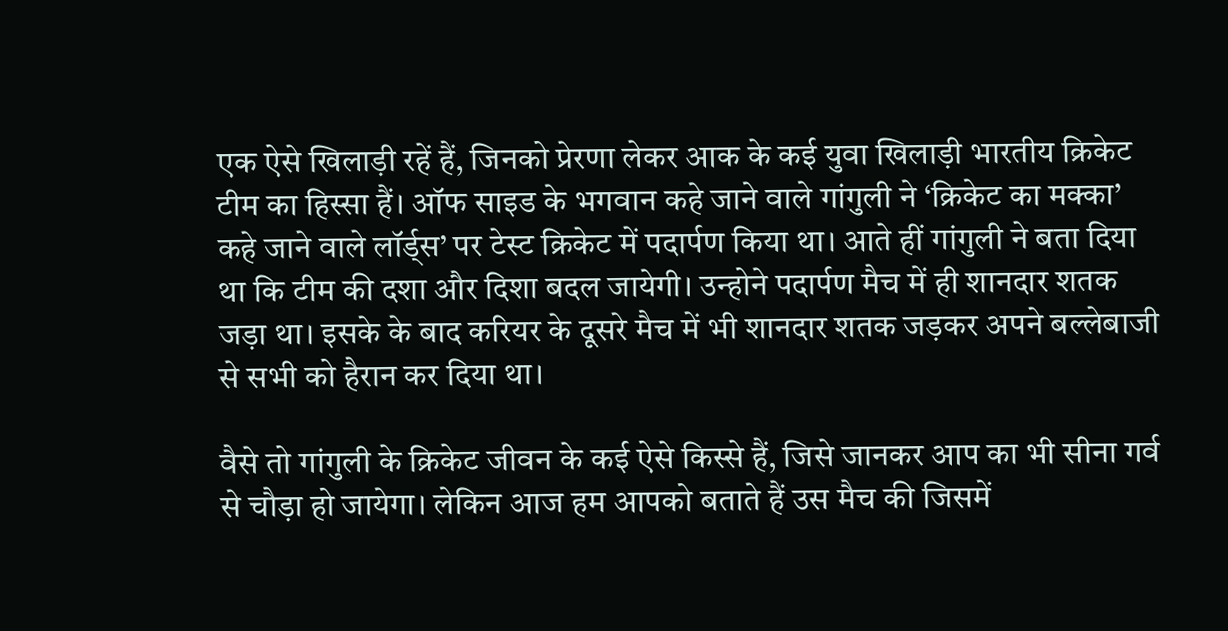एक ऐसे खिलाड़ी रहें हैं, जिनको प्रेरणा लेकर आक के कई युवा खिलाड़ी भारतीय क्रिकेट टीम का हिस्सा हैं। ऑफ साइड के भगवान कहे जाने वाले गांगुली ने ‘क्रिकेट का मक्का’ कहे जाने वाले लॉर्ड्स’ पर टेस्ट क्रिकेट में पदार्पण किया था। आते हीं गांगुली ने बता दिया था कि टीम की दशा और दिशा बदल जायेगी। उन्होने पदार्पण मैच में ही शानदार शतक जड़ा था। इसके के बाद करियर के दूसरे मैच में भी शानदार शतक जड़कर अपने बल्लेबाजी से सभी को हैरान कर दिया था।

वैसे तो गांगुली के क्रिकेट जीवन के कई ऐसे किस्से हैं, जिसे जानकर आप का भी सीना गर्व से चौड़ा हो जायेगा। लेकिन आज हम आपको बताते हैं उस मैच की जिसमें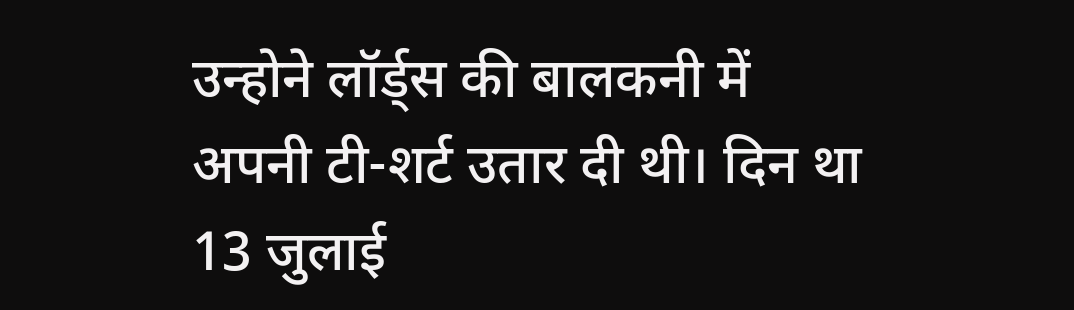उन्होने लॉर्ड्स की बालकनी में अपनी टी-शर्ट उतार दी थी। दिन था 13 जुलाई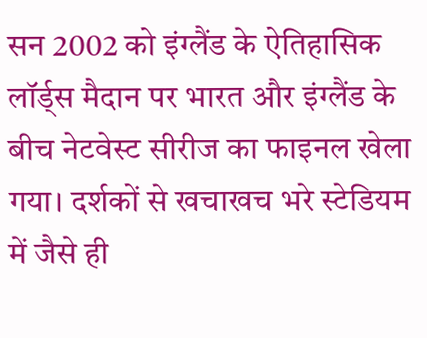सन 2002 को इंग्लैंड के ऐतिहासिक लॉर्ड्स मैदान पर भारत और इंग्लैंड के बीच नेटवेस्ट सीरीज का फाइनल खेला गया। दर्शकों से खचाखच भरे स्टेडियम में जैसे ही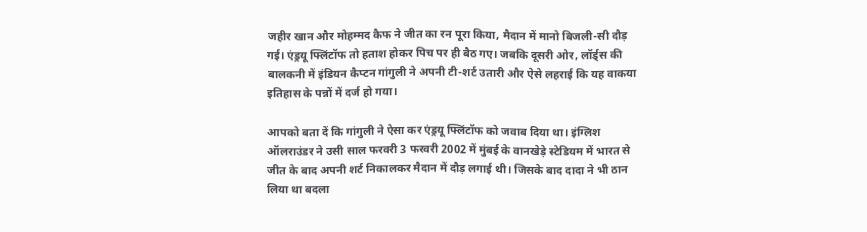जहीर खान और मोहम्मद कैफ ने जीत का रन पूरा किया, मैदान में मानो बिजली-सी दौड़ गई। एंड्रयू फ्लिंटॉफ तो हताश होकर पिच पर ही बैठ गए। जबकि दूसरी ओर, लॉर्ड्स की बालकनी में इंडियन कैप्टन गांगुली ने अपनी टी-शर्ट उतारी और ऐसे लहराई कि यह वाकया इतिहास के पन्नों में दर्ज हो गया।

आपको बता दें कि गांगुली ने ऐसा कर एंड्रयू फ्लिंटॉफ को जवाब दिया था। इंग्लिश ऑलराउंडर ने उसी साल फरवरी 3 फरवरी 2002 में मुंबई के वानखेड़े स्टेडियम में भारत से जीत के बाद अपनी शर्ट निकालकर मैदान में दौड़ लगाई थी। जिसके बाद दादा ने भी ठान लिया था बदला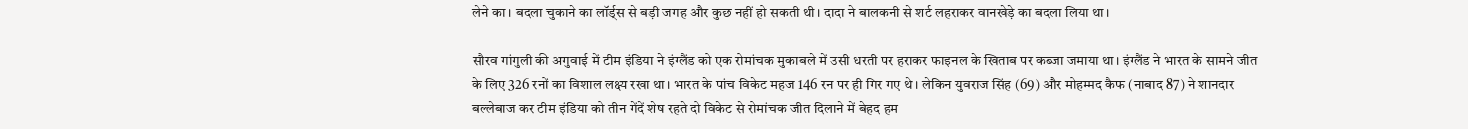लेने का। बदला चुकाने का लॉर्ड्स से बड़ी जगह और कुछ नहीं हो सकती थी। दादा ने बालकनी से शर्ट लहराकर वानखेड़े का बदला लिया था।

सौरव गांगुली की अगुवाई में टीम इंडिया ने इंग्लैंड को एक रोमांचक मुकाबले में उसी धरती पर हराकर फाइनल के खिताब पर कब्जा जमाया था। इंग्लैंड ने भारत के सामने जीत के लिए 326 रनों का विशाल लक्ष्य रखा था। भारत के पांच विकेट महज 146 रन पर ही गिर गए थे। लेकिन युवराज सिंह (69) और मोहम्मद कैफ (नाबाद 87) ने शानदार बल्लेबाज कर टीम इंडिया को तीन गेंदें शेष रहते दो विकेट से रोमांचक जीत दिलाने में बेहद हम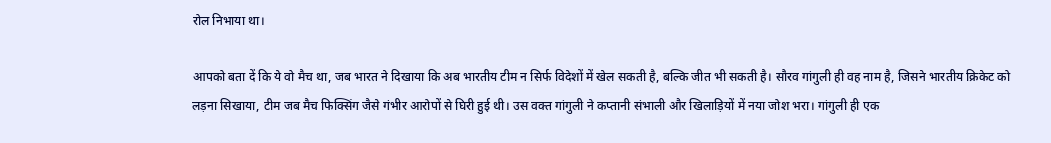रोल निभाया था।

आपको बता दें कि ये वो मैच था, जब भारत ने दिखाया कि अब भारतीय टीम न सिर्फ विदेशों में खेल सकती है, बल्कि जीत भी सकती है। सौरव गांगुली ही वह नाम है, जिसने भारतीय क्रिकेट को लड़ना सिखाया, टीम जब मैच फिक्सिंग जैसे गंभीर आरोपों से घिरी हुई थी। उस वक्त गांगुली ने कप्तानी संभाली और खिलाड़ियों में नया जोश भरा। गांगुली ही एक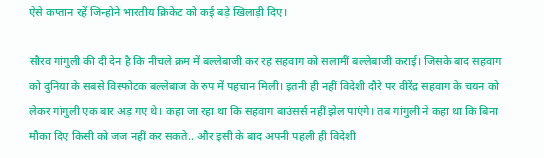ऐसे कप्तान रहें जिन्होने भारतीय क्रिकेट को कई बड़े खिलाड़ी दिए।

सौरव गांगुली की दी देन है कि नीचले क्रम में बल्लेबाजी कर रह सहवाग को सलामीं बल्लेबाजी कराई। जिसके बाद सहवाग को दुनिया के सबसे विस्फोटक बल्लेबाज के रुप में पहचान मिली। इतनी ही नहीं विदेशी दौरे पर वीरेंद्र सहवाग के चयन को लेकर गांगुली एक बार अड़ गए थे। कहा जा रहा था कि सहवाग बाउंसर्स नहीं झेल पाएंगे। तब गांगुली ने कहा था कि बिना मौका दिए किसी को जज नहीं कर सकते.. और इसी के बाद अपनी पहली ही विदेशी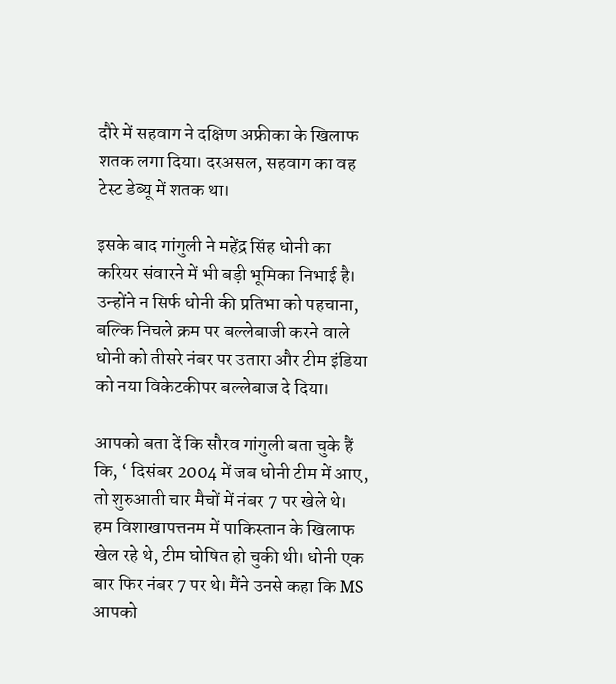दौरे में सहवाग ने दक्षिण अफ्रीका के खिलाफ शतक लगा दिया। दरअसल, सहवाग का वह टेस्ट डेब्यू में शतक था।

इसके बाद गांगुली ने महेंद्र सिंह धोनी का करियर संवारने में भी बड़ी भूमिका निभाई है। उन्होंने न सिर्फ धोनी की प्रतिभा को पहचाना, बल्कि निचले क्रम पर बल्लेबाजी करने वाले धोनी को तीसरे नंबर पर उतारा और टीम इंडिया को नया विकेटकीपर बल्लेबाज दे दिया।

आपको बता दें कि सौरव गांगुली बता चुके हैं कि, ‘ दिसंबर 2004 में जब धोनी टीम में आए, तो शुरुआती चार मैचों में नंबर 7 पर खेले थे। हम विशाखापत्तनम में पाकिस्तान के खिलाफ खेल रहे थे, टीम घोषित हो चुकी थी। धोनी एक बार फिर नंबर 7 पर थे। मैंने उनसे कहा कि MS आपको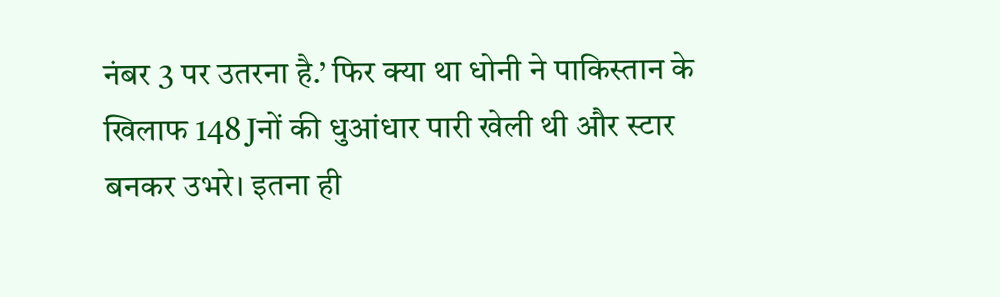नंबर 3 पर उतरना है.’ फिर क्या था धोनी ने पाकिस्तान के खिलाफ 148 Jनों की धुआंधार पारी खेली थी और स्टार बनकर उभरे। इतना ही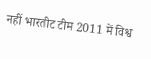नहीं भारतीट टीम 2011 में विश्व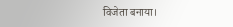विजेता बनाया।